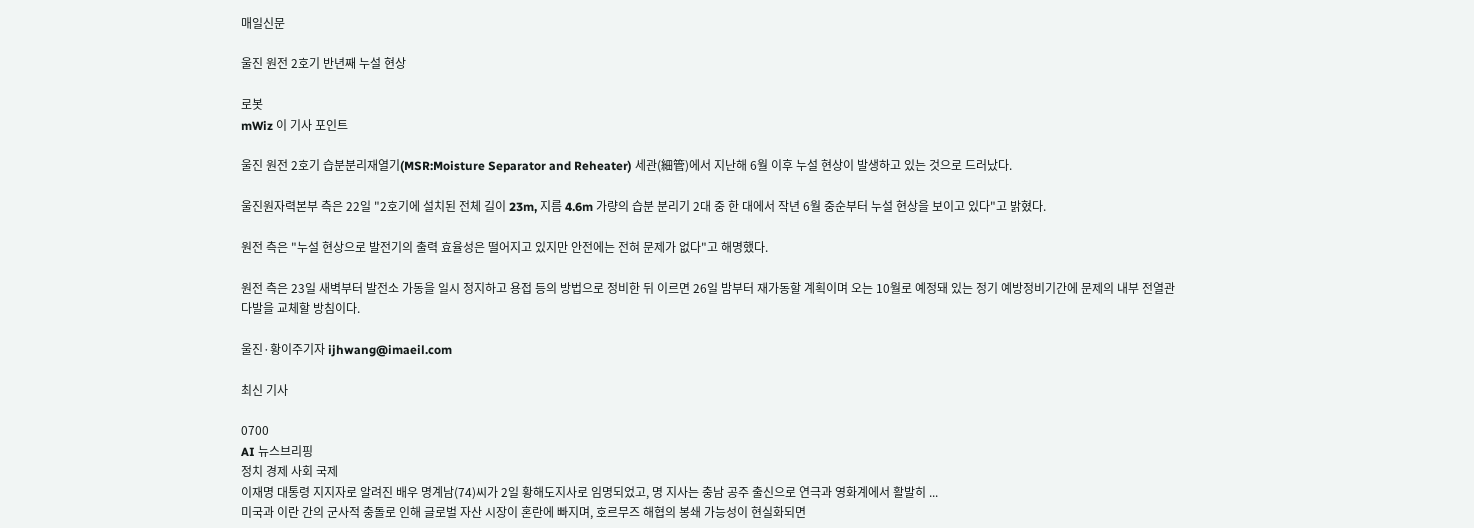매일신문

울진 원전 2호기 반년째 누설 현상

로봇
mWiz 이 기사 포인트

울진 원전 2호기 습분분리재열기(MSR:Moisture Separator and Reheater) 세관(細管)에서 지난해 6월 이후 누설 현상이 발생하고 있는 것으로 드러났다.

울진원자력본부 측은 22일 "2호기에 설치된 전체 길이 23m, 지름 4.6m 가량의 습분 분리기 2대 중 한 대에서 작년 6월 중순부터 누설 현상을 보이고 있다"고 밝혔다.

원전 측은 "누설 현상으로 발전기의 출력 효율성은 떨어지고 있지만 안전에는 전혀 문제가 없다"고 해명했다.

원전 측은 23일 새벽부터 발전소 가동을 일시 정지하고 용접 등의 방법으로 정비한 뒤 이르면 26일 밤부터 재가동할 계획이며 오는 10월로 예정돼 있는 정기 예방정비기간에 문제의 내부 전열관 다발을 교체할 방침이다.

울진·황이주기자 ijhwang@imaeil.com

최신 기사

0700
AI 뉴스브리핑
정치 경제 사회 국제
이재명 대통령 지지자로 알려진 배우 명계남(74)씨가 2일 황해도지사로 임명되었고, 명 지사는 충남 공주 출신으로 연극과 영화계에서 활발히 ...
미국과 이란 간의 군사적 충돌로 인해 글로벌 자산 시장이 혼란에 빠지며, 호르무즈 해협의 봉쇄 가능성이 현실화되면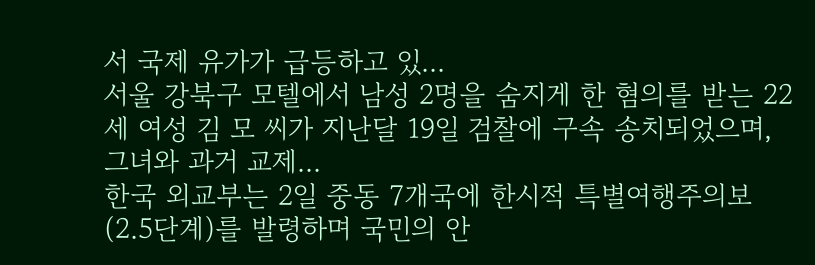서 국제 유가가 급등하고 있...
서울 강북구 모텔에서 남성 2명을 숨지게 한 혐의를 받는 22세 여성 김 모 씨가 지난달 19일 검찰에 구속 송치되었으며, 그녀와 과거 교제...
한국 외교부는 2일 중동 7개국에 한시적 특별여행주의보(2.5단계)를 발령하며 국민의 안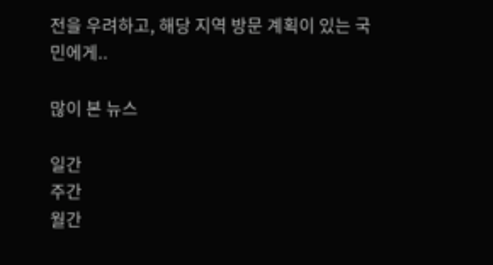전을 우려하고, 해당 지역 방문 계획이 있는 국민에게..

많이 본 뉴스

일간
주간
월간